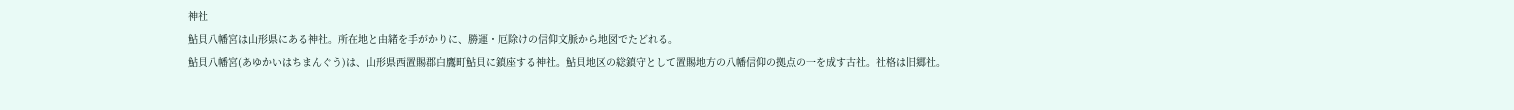神社
鮎貝八幡宮は山形県にある神社。所在地と由緒を手がかりに、勝運・厄除けの信仰文脈から地図でたどれる。
鮎貝八幡宮(あゆかいはちまんぐう)は、山形県西置賜郡白鷹町鮎貝に鎮座する神社。鮎貝地区の総鎮守として置賜地方の八幡信仰の拠点の一を成す古社。社格は旧郷社。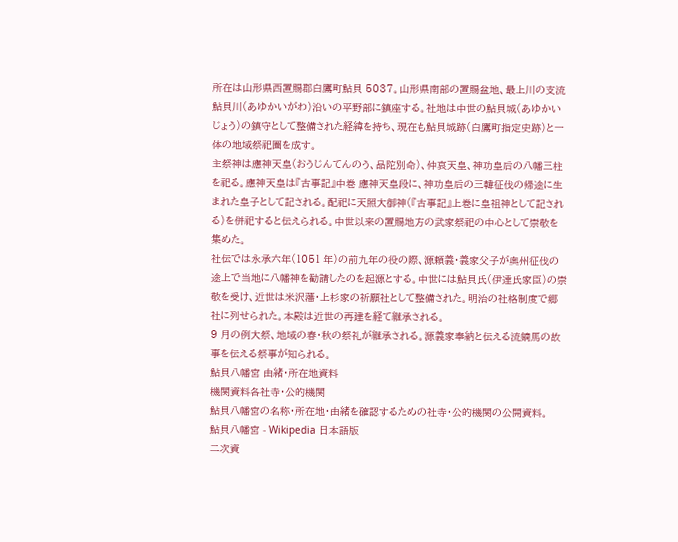所在は山形県西置賜郡白鷹町鮎貝 5037。山形県南部の置賜盆地、最上川の支流鮎貝川(あゆかいがわ)沿いの平野部に鎮座する。社地は中世の鮎貝城(あゆかいじょう)の鎮守として整備された経緯を持ち、現在も鮎貝城跡(白鷹町指定史跡)と一体の地域祭祀圏を成す。
主祭神は應神天皇(おうじんてんのう、品陀別命)、仲哀天皇、神功皇后の八幡三柱を祀る。應神天皇は『古事記』中巻 應神天皇段に、神功皇后の三韓征伐の帰途に生まれた皇子として記される。配祀に天照大御神(『古事記』上巻に皇祖神として記される)を併祀すると伝えられる。中世以来の置賜地方の武家祭祀の中心として崇敬を集めた。
社伝では永承六年(1051 年)の前九年の役の際、源頼義・義家父子が奥州征伐の途上で当地に八幡神を勧請したのを起源とする。中世には鮎貝氏(伊達氏家臣)の崇敬を受け、近世は米沢藩・上杉家の祈願社として整備された。明治の社格制度で郷社に列せられた。本殿は近世の再建を経て継承される。
9 月の例大祭、地域の春・秋の祭礼が継承される。源義家奉納と伝える流鏑馬の故事を伝える祭事が知られる。
鮎貝八幡宮 由緒・所在地資料
機関資料各社寺・公的機関
鮎貝八幡宮の名称・所在地・由緒を確認するための社寺・公的機関の公開資料。
鮎貝八幡宮 - Wikipedia 日本語版
二次資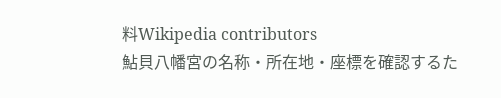料Wikipedia contributors
鮎貝八幡宮の名称・所在地・座標を確認するた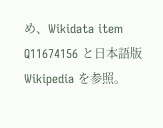め、Wikidata item Q11674156 と日本語版 Wikipedia を参照。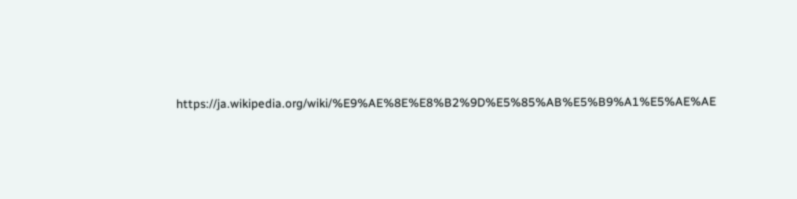https://ja.wikipedia.org/wiki/%E9%AE%8E%E8%B2%9D%E5%85%AB%E5%B9%A1%E5%AE%AE